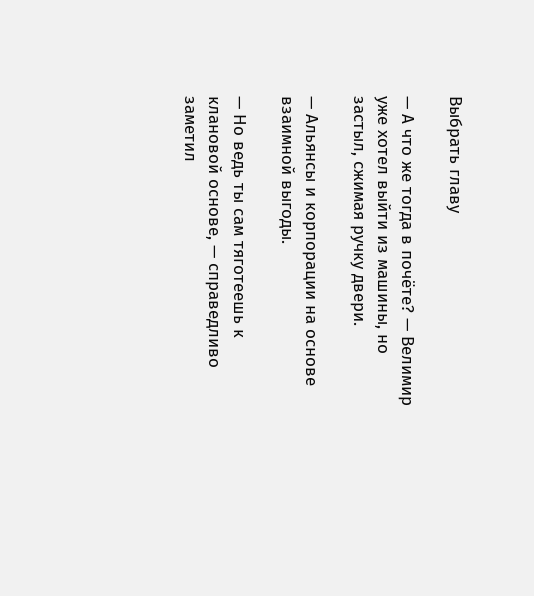Выбрать главу

— А что же тогда в почёте? — Велимир уже хотел выйти из машины, но застыл, сжимая ручку двери.

— Альянсы и корпорации на основе взаимной выгоды.

— Но ведь ты сам тяготеешь к клановой основе, — справедливо заметил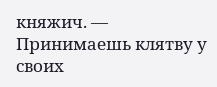княжич. — Принимаешь клятву у своих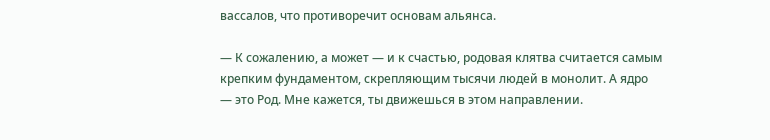вассалов, что противоречит основам альянса.

— К сожалению, а может — и к счастью, родовая клятва считается самым крепким фундаментом, скрепляющим тысячи людей в монолит. А ядро — это Род. Мне кажется, ты движешься в этом направлении.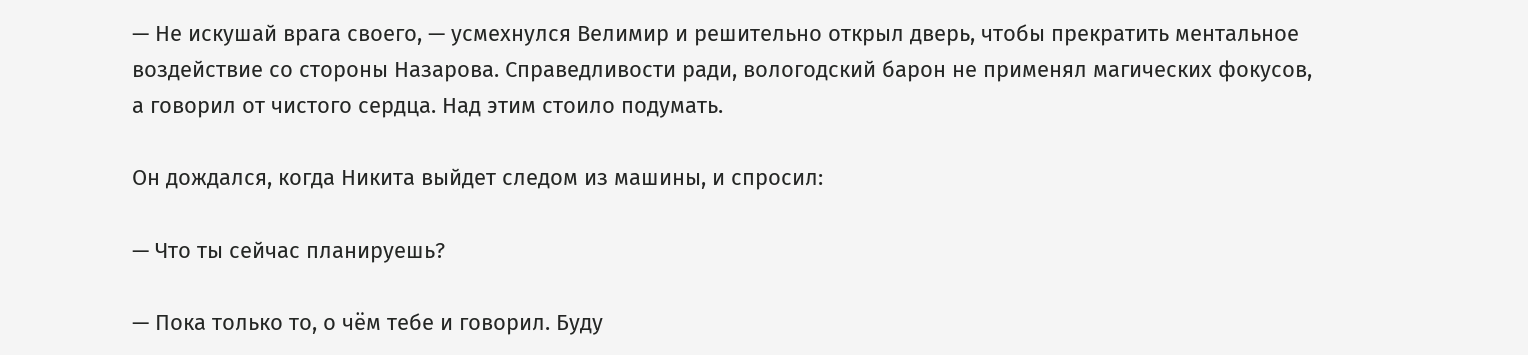— Не искушай врага своего, — усмехнулся Велимир и решительно открыл дверь, чтобы прекратить ментальное воздействие со стороны Назарова. Справедливости ради, вологодский барон не применял магических фокусов, а говорил от чистого сердца. Над этим стоило подумать.

Он дождался, когда Никита выйдет следом из машины, и спросил:

— Что ты сейчас планируешь?

— Пока только то, о чём тебе и говорил. Буду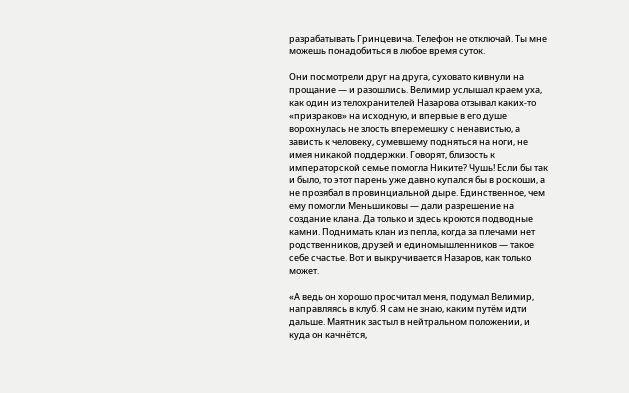разрабатывать Гринцевича. Телефон не отключай. Ты мне можешь понадобиться в любое время суток.

Они посмотрели друг на друга, суховато кивнули на прощание — и разошлись. Велимир услышал краем уха, как один из телохранителей Назарова отзывал каких-то «призраков» на исходную, и впервые в его душе ворохнулась не злость вперемешку с ненавистью, а зависть к человеку, сумевшему подняться на ноги, не имея никакой поддержки. Говорят, близость к императорской семье помогла Никите? Чушь! Если бы так и было, то этот парень уже давно купался бы в роскоши, а не прозябал в провинциальной дыре. Единственное, чем ему помогли Меньшиковы — дали разрешение на создание клана. Да только и здесь кроются подводные камни. Поднимать клан из пепла, когда за плечами нет родственников, друзей и единомышленников — такое себе счастье. Вот и выкручивается Назаров, как только может.

«А ведь он хорошо просчитал меня, подумал Велимир, направляясь в клуб. Я сам не знаю, каким путём идти дальше. Маятник застыл в нейтральном положении, и куда он качнётся,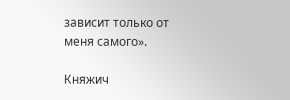зависит только от меня самого».

Княжич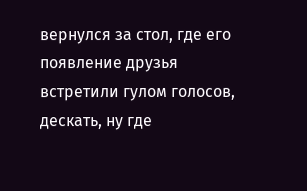вернулся за стол, где его появление друзья встретили гулом голосов, дескать, ну где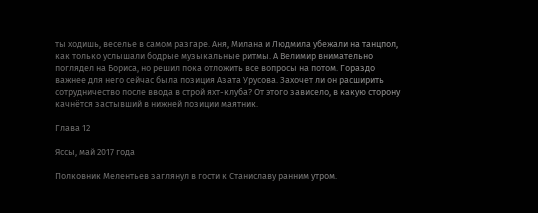ты ходишь, веселье в самом разгаре. Аня, Милана и Людмила убежали на танцпол, как только услышали бодрые музыкальные ритмы. А Велимир внимательно поглядел на Бориса, но решил пока отложить все вопросы на потом. Гораздо важнее для него сейчас была позиция Азата Урусова. Захочет ли он расширить сотрудничество после ввода в строй яхт-клуба? От этого зависело, в какую сторону качнётся застывший в нижней позиции маятник.

Глава 12

Яссы, май 2017 года

Полковник Мелентьев заглянул в гости к Станиславу ранним утром.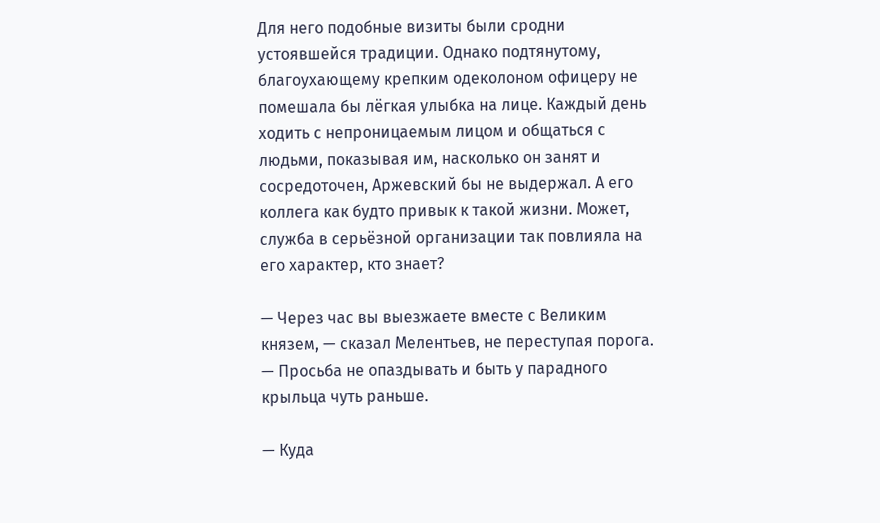Для него подобные визиты были сродни устоявшейся традиции. Однако подтянутому, благоухающему крепким одеколоном офицеру не помешала бы лёгкая улыбка на лице. Каждый день ходить с непроницаемым лицом и общаться с людьми, показывая им, насколько он занят и сосредоточен, Аржевский бы не выдержал. А его коллега как будто привык к такой жизни. Может, служба в серьёзной организации так повлияла на его характер, кто знает?

— Через час вы выезжаете вместе с Великим князем, — сказал Мелентьев, не переступая порога. — Просьба не опаздывать и быть у парадного крыльца чуть раньше.

— Куда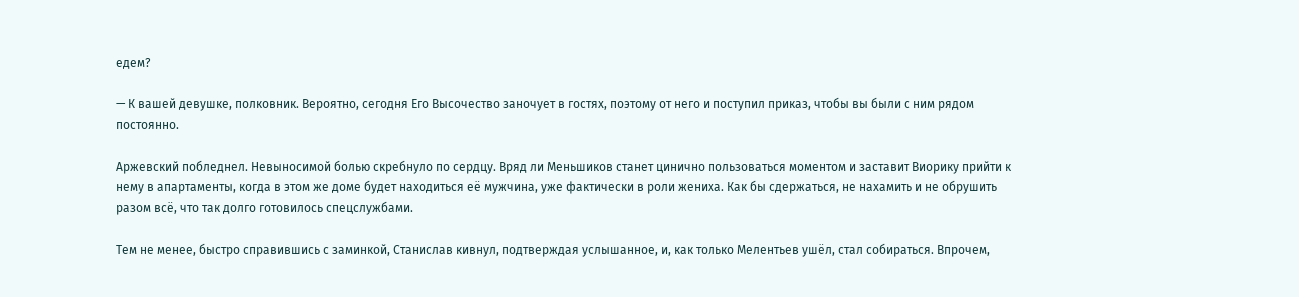едем?

— К вашей девушке, полковник. Вероятно, сегодня Его Высочество заночует в гостях, поэтому от него и поступил приказ, чтобы вы были с ним рядом постоянно.

Аржевский побледнел. Невыносимой болью скребнуло по сердцу. Вряд ли Меньшиков станет цинично пользоваться моментом и заставит Виорику прийти к нему в апартаменты, когда в этом же доме будет находиться её мужчина, уже фактически в роли жениха. Как бы сдержаться, не нахамить и не обрушить разом всё, что так долго готовилось спецслужбами.

Тем не менее, быстро справившись с заминкой, Станислав кивнул, подтверждая услышанное, и, как только Мелентьев ушёл, стал собираться. Впрочем,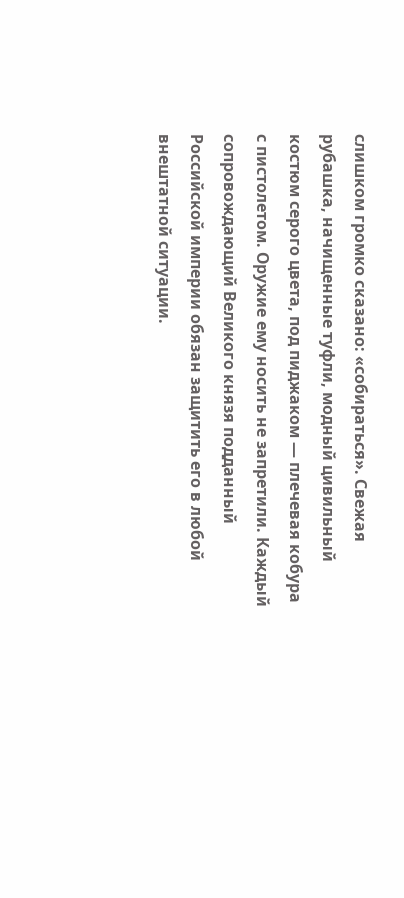слишком громко сказано: «собираться». Свежая рубашка, начищенные туфли, модный цивильный костюм серого цвета, под пиджаком — плечевая кобура с пистолетом. Оружие ему носить не запретили. Каждый сопровождающий Великого князя подданный Российской империи обязан защитить его в любой внештатной ситуации.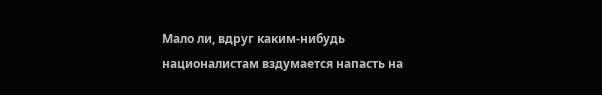Мало ли, вдруг каким-нибудь националистам вздумается напасть на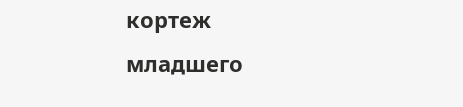кортеж младшего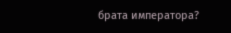брата императора?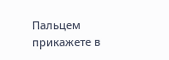Пальцем прикажете в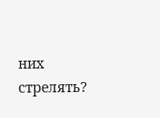них стрелять?